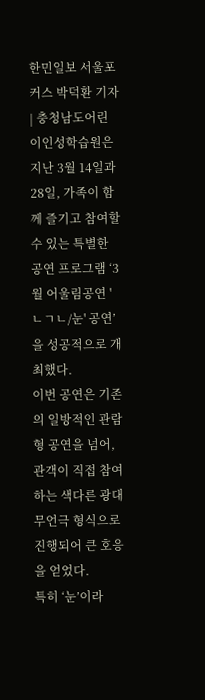한민일보 서울포커스 박덕환 기자 | 충청남도어린이인성학습원은 지난 3월 14일과 28일, 가족이 함께 즐기고 참여할 수 있는 특별한 공연 프로그램 ‘3월 어울림공연 'ㄴㄱㄴ/눈' 공연’을 성공적으로 개최했다.
이번 공연은 기존의 일방적인 관람형 공연을 넘어, 관객이 직접 참여하는 색다른 광대 무언극 형식으로 진행되어 큰 호응을 얻었다.
특히 ‘눈’이라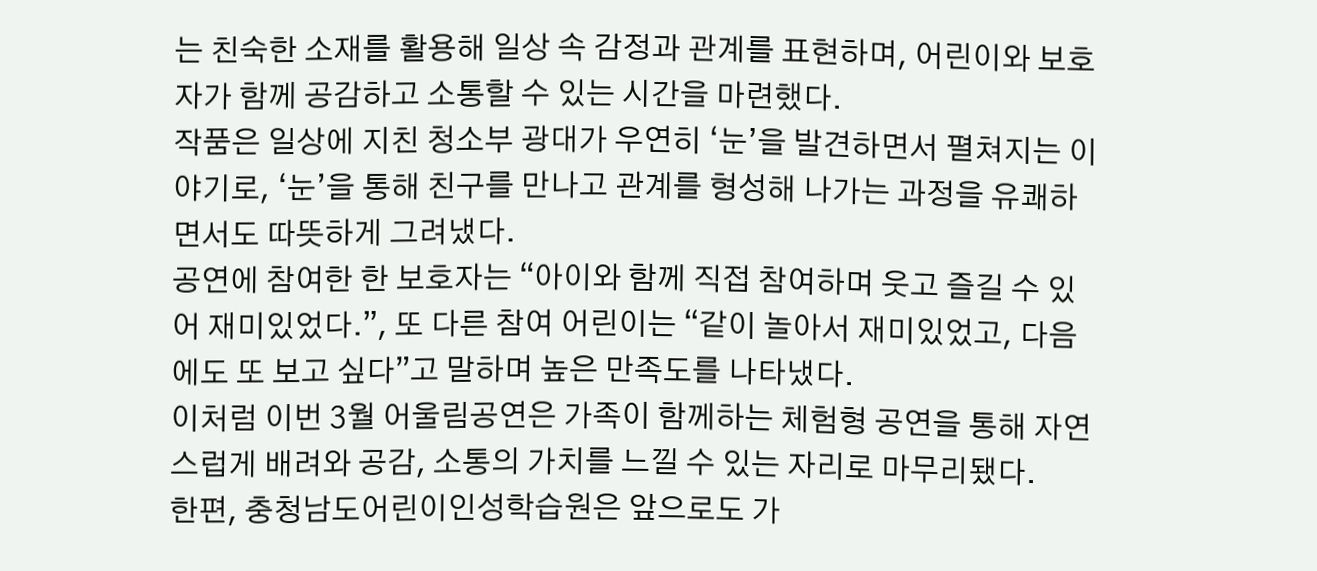는 친숙한 소재를 활용해 일상 속 감정과 관계를 표현하며, 어린이와 보호자가 함께 공감하고 소통할 수 있는 시간을 마련했다.
작품은 일상에 지친 청소부 광대가 우연히 ‘눈’을 발견하면서 펼쳐지는 이야기로, ‘눈’을 통해 친구를 만나고 관계를 형성해 나가는 과정을 유쾌하면서도 따뜻하게 그려냈다.
공연에 참여한 한 보호자는 “아이와 함께 직접 참여하며 웃고 즐길 수 있어 재미있었다.”, 또 다른 참여 어린이는 “같이 놀아서 재미있었고, 다음에도 또 보고 싶다”고 말하며 높은 만족도를 나타냈다.
이처럼 이번 3월 어울림공연은 가족이 함께하는 체험형 공연을 통해 자연스럽게 배려와 공감, 소통의 가치를 느낄 수 있는 자리로 마무리됐다.
한편, 충청남도어린이인성학습원은 앞으로도 가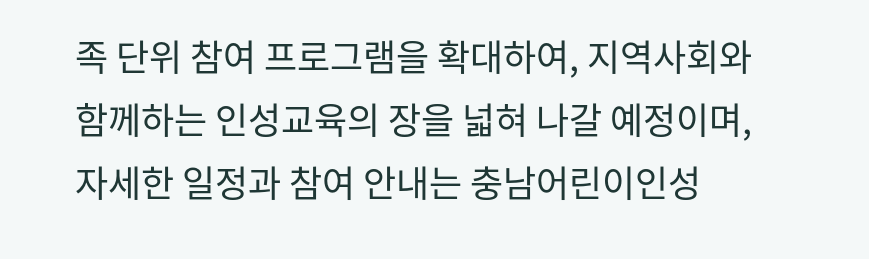족 단위 참여 프로그램을 확대하여, 지역사회와 함께하는 인성교육의 장을 넓혀 나갈 예정이며, 자세한 일정과 참여 안내는 충남어린이인성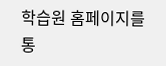학습원 홈페이지를 통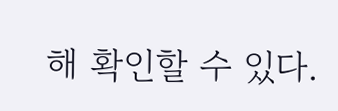해 확인할 수 있다.